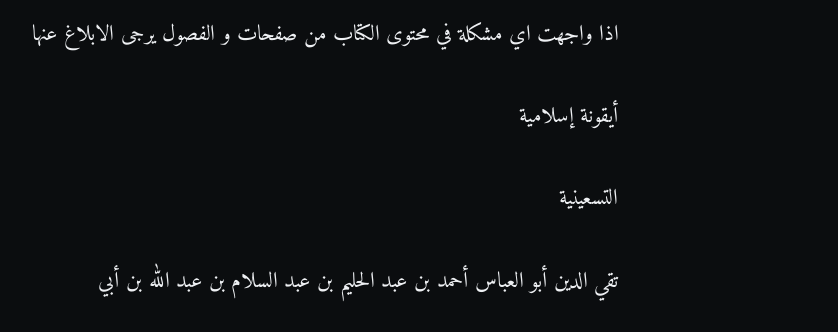اذا واجهت اي مشكلة في محتوى الكتاب من صفحات و الفصول يرجى الابلاغ عنها

أيقونة إسلامية

التسعينية

تقي الدين أبو العباس أحمد بن عبد الحليم بن عبد السلام بن عبد الله بن أبي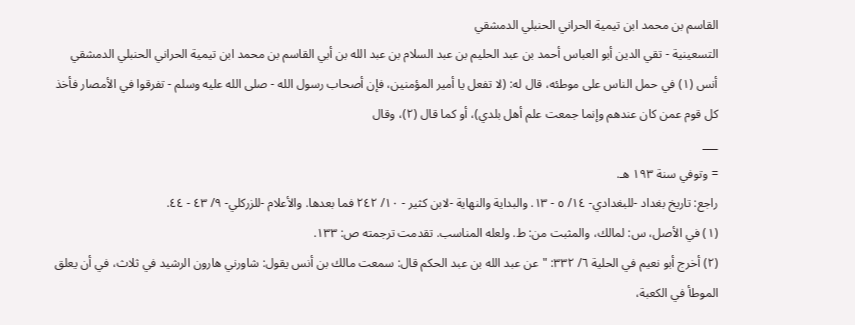القاسم بن محمد ابن تيمية الحراني الحنبلي الدمشقي
التسعينية - تقي الدين أبو العباس أحمد بن عبد الحليم بن عبد السلام بن عبد الله بن أبي القاسم بن محمد ابن تيمية الحراني الحنبلي الدمشقي
أنس (١) في حمل الناس على موطئه، قال له: (لا تفعل يا أمير المؤمنين، فإن أصحاب رسول الله - صلى الله عليه وسلم - تفرقوا في الأمصار فأخذ كل قوم عمن كان عندهم وإنما جمعت علم أهل بلدي)، أو كما قال (٢)، وقال
___
= وتوفي سنة ١٩٣ هـ.
راجع: تاريخ بغداد -للبغدادي- ١٤/ ٥ - ١٣. والبداية والنهاية -لابن كثير - ١٠/ ٢٤٢ فما بعدها. والأعلام -للزركلي- ٩/ ٤٣ - ٤٤.
(١) في الأصل، س: لمالك، والمثبت من: ط. ولعله المناسب. تقدمت ترجمته ص: ١٣٣.
(٢) أخرج أبو نعيم في الحلية ٦/ ٣٣٢: "عن عبد الله بن عبد الحكم قال: سمعت مالك بن أنس يقول: شاورني هارون الرشيد في ثلاث، في أن يعلق الموطأ في الكعبة،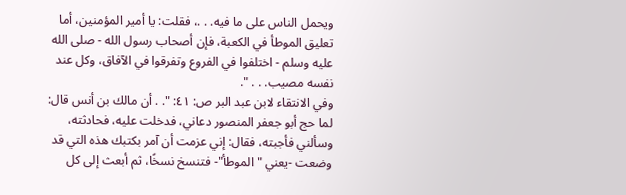ويحمل الناس على ما فيه. . .، فقلت: يا أمير المؤمنين، أما تعليق الموطأ في الكعبة، فإن أصحاب رسول الله - صلى الله عليه وسلم - اختلفوا في الفروع وتفرقوا في الآفاق، وكل عند نفسه مصيب. . . ".
وفي الانتقاء لابن عبد البر ص: ٤١: ". . أن مالك بن أنس قال: لما حج أبو جعفر المنصور دعاني، فدخلت عليه، فحادثته، وسألني فأجبته، فقال: إني عزمت أن آمر بكتبك هذه التي قد وضعت -يعني "الموطأ"- فتنسخ نسخًا، ثم أبعث إلى كل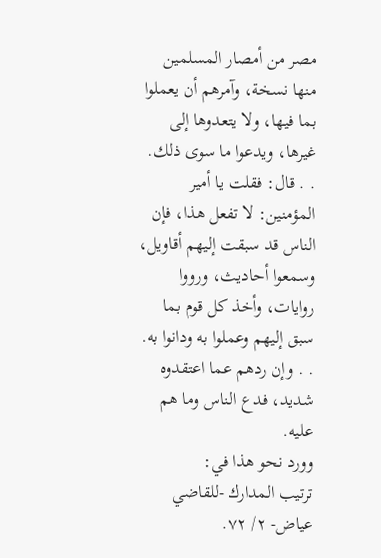مصر من أمصار المسلمين منها نسخة، وآمرهم أن يعملوا بما فيها، ولا يتعدوها إلى غيرها، ويدعوا ما سوى ذلك. . . قال: فقلت يا أمير المؤمنين: لا تفعل هذا، فإن الناس قد سبقت إليهم أقاويل، وسمعوا أحاديث، ورووا روايات، وأخذ كل قوم بما سبق إليهم وعملوا به ودانوا به. . . وإن ردهم عما اعتقدوه شديد، فدع الناس وما هم عليه.
وورد نحو هذا في:
ترتيب المدارك -للقاضي عياض- ٢/ ٧٢.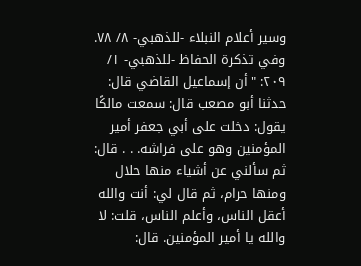وسير أعلام النبلاء -للذهبي- ٨/ ٧٨.
وفي تذكرة الحفاظ -للذهبي- ١/ ٢٠٩: "أن إسماعيل القاضي قال: حدثنا أبو مصعب قال: سمعت مالكًا يقول: دخلت على أبي جعفر أمير المؤمنين وهو على فراشه. . . قال: ثم سألني عن أشياء منها حلال ومنها حرام، ثم قال لي: أنت والله أعقل الناس، وأعلم الناس، قلت: لا والله يا أمير المؤمنين. قال: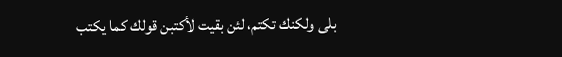بلى ولكنك تكتم، لئن بقيت لأكتبن قولك كما يكتب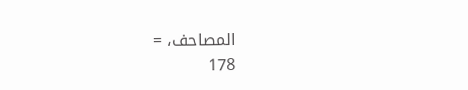المصاحف، =
178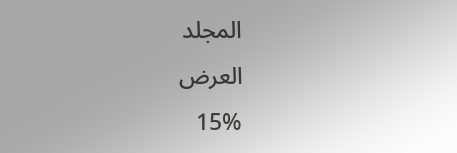المجلد
العرض
15%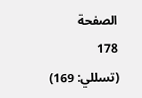الصفحة
178
(تسللي: 169)